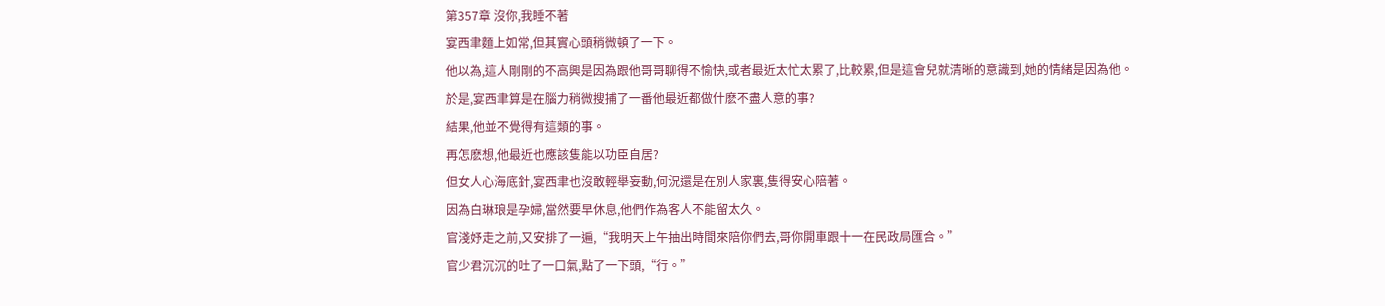第357章 沒你,我睡不著
宴西聿麵上如常,但其實心頭稍微頓了一下。
他以為,這人剛剛的不高興是因為跟他哥哥聊得不愉快,或者最近太忙太累了,比較累,但是這會兒就清晰的意識到,她的情緒是因為他。
於是,宴西聿算是在腦力稍微搜捕了一番他最近都做什麽不盡人意的事?
結果,他並不覺得有這類的事。
再怎麽想,他最近也應該隻能以功臣自居?
但女人心海底針,宴西聿也沒敢輕舉妄動,何況還是在別人家裏,隻得安心陪著。
因為白琳琅是孕婦,當然要早休息,他們作為客人不能留太久。
官淺妤走之前,又安排了一遍,“我明天上午抽出時間來陪你們去,哥你開車跟十一在民政局匯合。”
官少君沉沉的吐了一口氣,點了一下頭,“行。”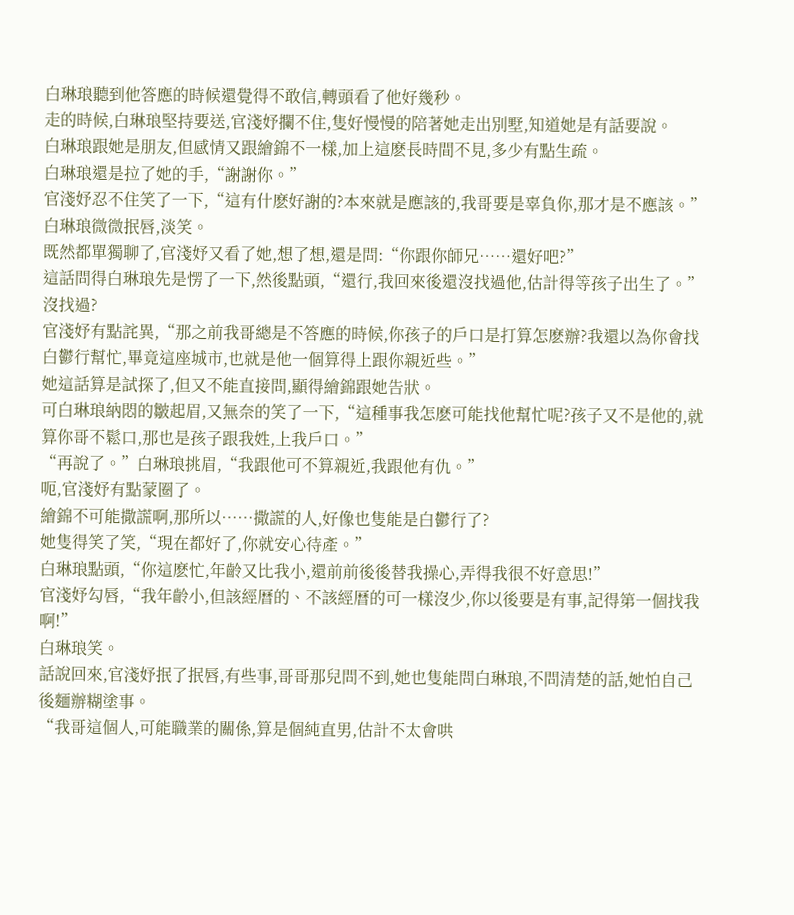白琳琅聽到他答應的時候還覺得不敢信,轉頭看了他好幾秒。
走的時候,白琳琅堅持要送,官淺妤攔不住,隻好慢慢的陪著她走出別墅,知道她是有話要說。
白琳琅跟她是朋友,但感情又跟繪錦不一樣,加上這麽長時間不見,多少有點生疏。
白琳琅還是拉了她的手,“謝謝你。”
官淺妤忍不住笑了一下,“這有什麽好謝的?本來就是應該的,我哥要是辜負你,那才是不應該。”
白琳琅微微抿唇,淡笑。
既然都單獨聊了,官淺妤又看了她,想了想,還是問:“你跟你師兄……還好吧?”
這話問得白琳琅先是愣了一下,然後點頭,“還行,我回來後還沒找過他,估計得等孩子出生了。”
沒找過?
官淺妤有點詫異,“那之前我哥總是不答應的時候,你孩子的戶口是打算怎麽辦?我還以為你會找白鬱行幫忙,畢竟這座城市,也就是他一個算得上跟你親近些。”
她這話算是試探了,但又不能直接問,顯得繪錦跟她告狀。
可白琳琅納悶的皺起眉,又無奈的笑了一下,“這種事我怎麽可能找他幫忙呢?孩子又不是他的,就算你哥不鬆口,那也是孩子跟我姓,上我戶口。”
“再說了。”白琳琅挑眉,“我跟他可不算親近,我跟他有仇。”
呃,官淺妤有點蒙圈了。
繪錦不可能撒謊啊,那所以……撒謊的人,好像也隻能是白鬱行了?
她隻得笑了笑,“現在都好了,你就安心待產。”
白琳琅點頭,“你這麽忙,年齡又比我小,還前前後後替我操心,弄得我很不好意思!”
官淺妤勾唇,“我年齡小,但該經曆的、不該經曆的可一樣沒少,你以後要是有事,記得第一個找我啊!”
白琳琅笑。
話說回來,官淺妤抿了抿唇,有些事,哥哥那兒問不到,她也隻能問白琳琅,不問清楚的話,她怕自己後麵辦糊塗事。
“我哥這個人,可能職業的關係,算是個純直男,估計不太會哄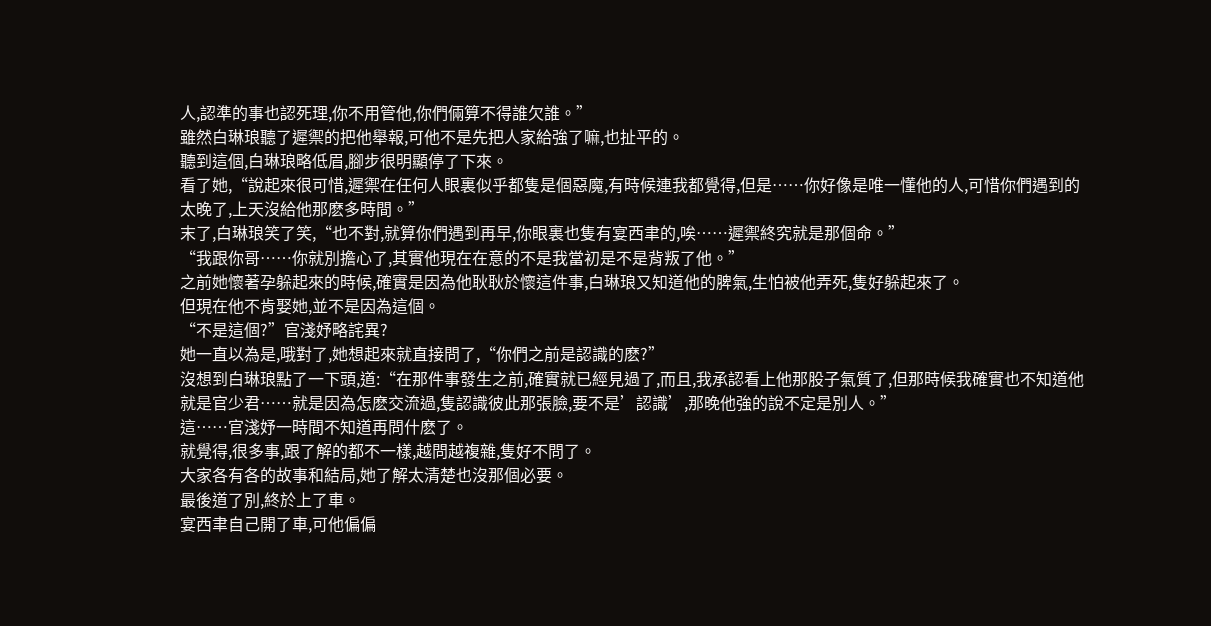人,認準的事也認死理,你不用管他,你們倆算不得誰欠誰。”
雖然白琳琅聽了遲禦的把他舉報,可他不是先把人家給強了嘛,也扯平的。
聽到這個,白琳琅略低眉,腳步很明顯停了下來。
看了她,“說起來很可惜,遲禦在任何人眼裏似乎都隻是個惡魔,有時候連我都覺得,但是……你好像是唯一懂他的人,可惜你們遇到的太晚了,上天沒給他那麽多時間。”
末了,白琳琅笑了笑,“也不對,就算你們遇到再早,你眼裏也隻有宴西聿的,唉……遲禦終究就是那個命。”
“我跟你哥……你就別擔心了,其實他現在在意的不是我當初是不是背叛了他。”
之前她懷著孕躲起來的時候,確實是因為他耿耿於懷這件事,白琳琅又知道他的脾氣,生怕被他弄死,隻好躲起來了。
但現在他不肯娶她,並不是因為這個。
“不是這個?”官淺妤略詫異?
她一直以為是,哦對了,她想起來就直接問了,“你們之前是認識的麽?”
沒想到白琳琅點了一下頭,道:“在那件事發生之前,確實就已經見過了,而且,我承認看上他那股子氣質了,但那時候我確實也不知道他就是官少君……就是因為怎麽交流過,隻認識彼此那張臉,要不是’認識’,那晚他強的說不定是別人。”
這……官淺妤一時間不知道再問什麽了。
就覺得,很多事,跟了解的都不一樣,越問越複雜,隻好不問了。
大家各有各的故事和結局,她了解太清楚也沒那個必要。
最後道了別,終於上了車。
宴西聿自己開了車,可他偏偏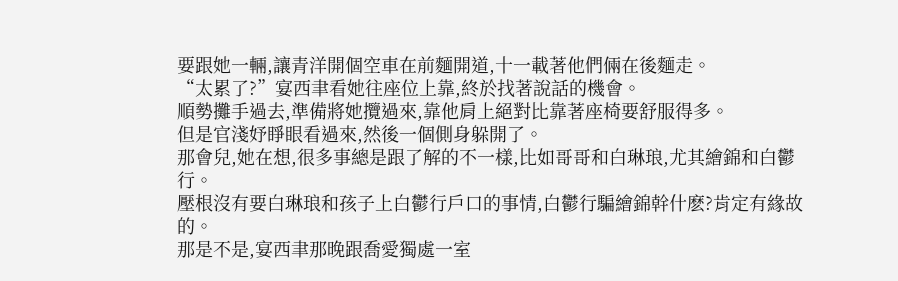要跟她一輛,讓青洋開個空車在前麵開道,十一載著他們倆在後麵走。
“太累了?”宴西聿看她往座位上靠,終於找著說話的機會。
順勢攤手過去,準備將她攬過來,靠他肩上絕對比靠著座椅要舒服得多。
但是官淺妤睜眼看過來,然後一個側身躲開了。
那會兒,她在想,很多事總是跟了解的不一樣,比如哥哥和白琳琅,尤其繪錦和白鬱行。
壓根沒有要白琳琅和孩子上白鬱行戶口的事情,白鬱行騙繪錦幹什麽?肯定有緣故的。
那是不是,宴西聿那晚跟喬愛獨處一室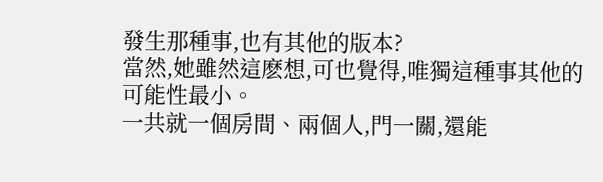發生那種事,也有其他的版本?
當然,她雖然這麽想,可也覺得,唯獨這種事其他的可能性最小。
一共就一個房間、兩個人,門一關,還能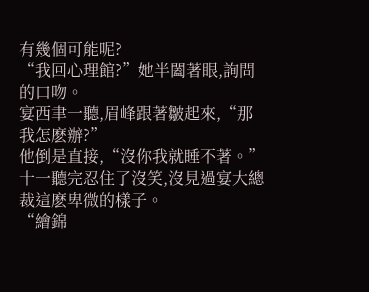有幾個可能呢?
“我回心理館?”她半闔著眼,詢問的口吻。
宴西聿一聽,眉峰跟著皺起來,“那我怎麽辦?”
他倒是直接,“沒你我就睡不著。”
十一聽完忍住了沒笑,沒見過宴大總裁這麽卑微的樣子。
“繪錦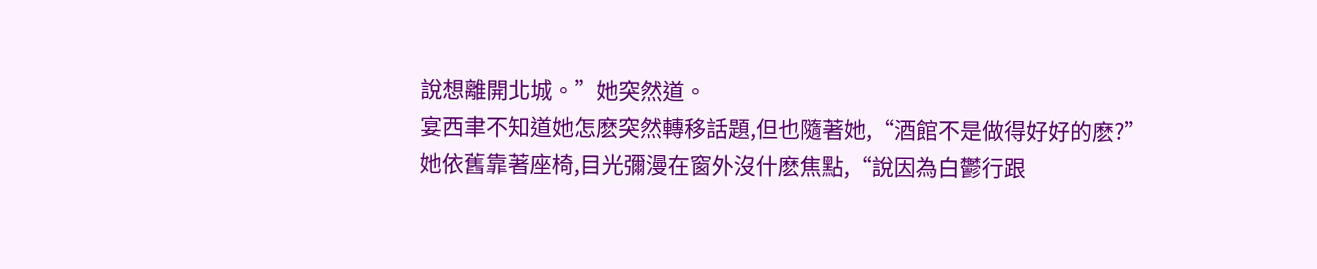說想離開北城。”她突然道。
宴西聿不知道她怎麽突然轉移話題,但也隨著她,“酒館不是做得好好的麽?”
她依舊靠著座椅,目光彌漫在窗外沒什麽焦點,“說因為白鬱行跟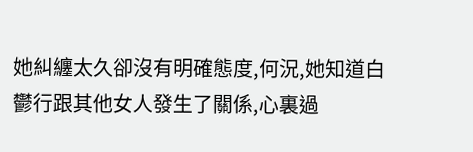她糾纏太久卻沒有明確態度,何況,她知道白鬱行跟其他女人發生了關係,心裏過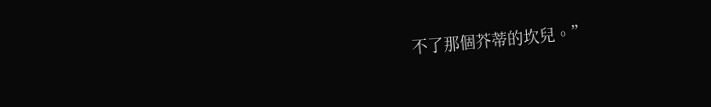不了那個芥蒂的坎兒。”